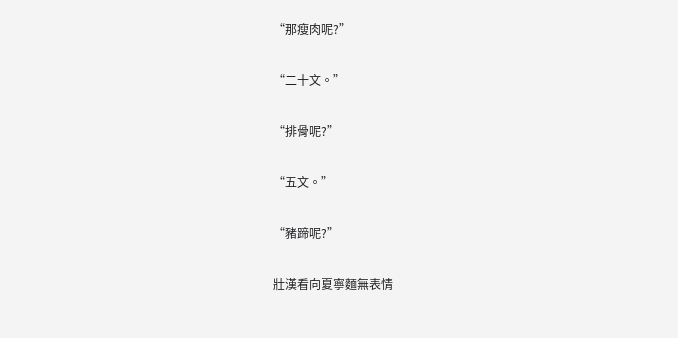“那瘦肉呢?”

“二十文。”

“排骨呢?”

“五文。”

“豬蹄呢?”

壯漢看向夏寧麵無表情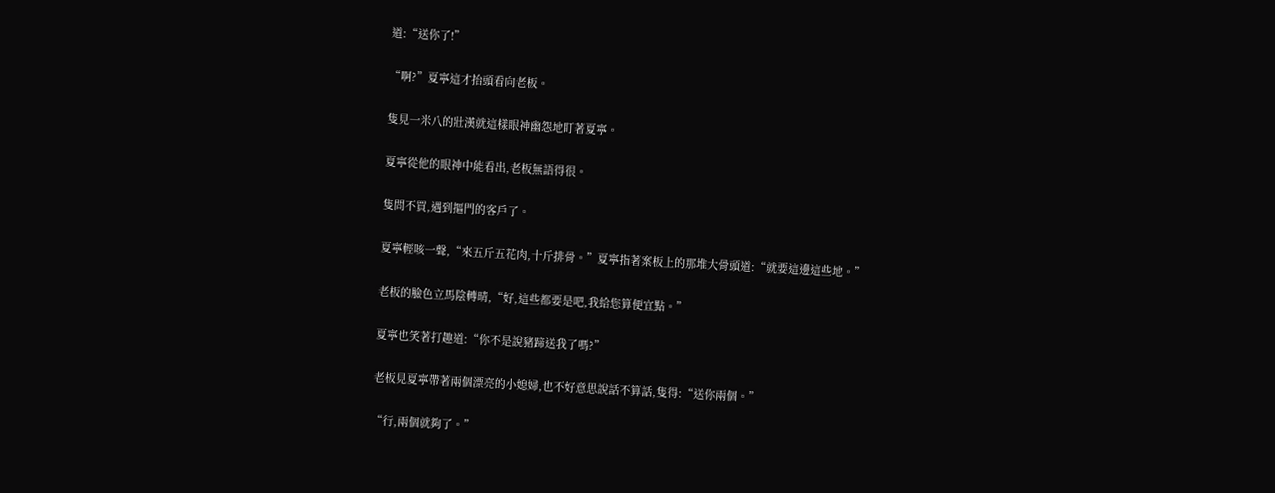道:“送你了!”

“啊?”夏寧這才抬頭看向老板。

隻見一米八的壯漢就這樣眼神幽怨地盯著夏寧。

夏寧從他的眼神中能看出,老板無語得很。

隻問不買,遇到摳門的客戶了。

夏寧輕咳一聲,“來五斤五花肉,十斤排骨。”夏寧指著案板上的那堆大骨頭道:“就要這邊這些地。”

老板的臉色立馬陰轉晴,“好,這些都要是吧,我給您算便宜點。”

夏寧也笑著打趣道:“你不是說豬蹄送我了嗎?”

老板見夏寧帶著兩個漂亮的小媳婦,也不好意思說話不算話,隻得:“送你兩個。”

“行,兩個就夠了。”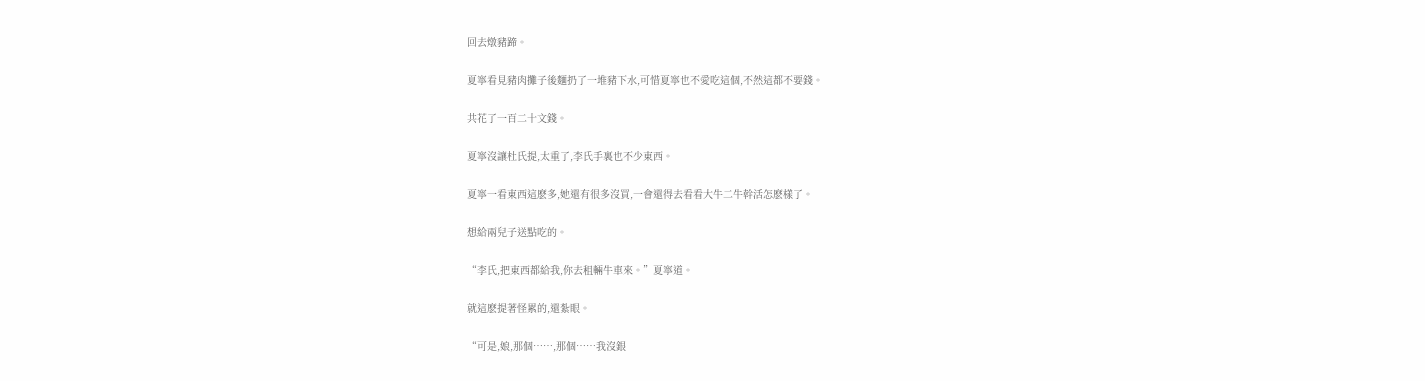回去燉豬蹄。

夏寧看見豬肉攤子後麵扔了一堆豬下水,可惜夏寧也不愛吃這個,不然這都不要錢。

共花了一百二十文錢。

夏寧沒讓杜氏提,太重了,李氏手裏也不少東西。

夏寧一看東西這麽多,她還有很多沒買,一會還得去看看大牛二牛幹活怎麽樣了。

想給兩兒子送點吃的。

“李氏,把東西都給我,你去租輛牛車來。”夏寧道。

就這麽提著怪累的,還紮眼。

“可是,娘,那個……,那個……我沒銀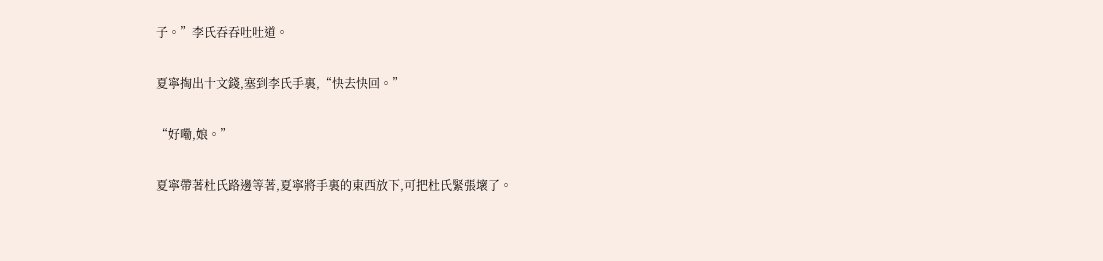子。”李氏吞吞吐吐道。

夏寧掏出十文錢,塞到李氏手裏,“快去快回。”

“好嘞,娘。”

夏寧帶著杜氏路邊等著,夏寧將手裏的東西放下,可把杜氏緊張壞了。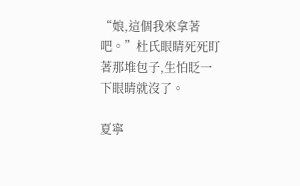“娘,這個我來拿著吧。”杜氏眼睛死死盯著那堆包子,生怕眨一下眼睛就沒了。

夏寧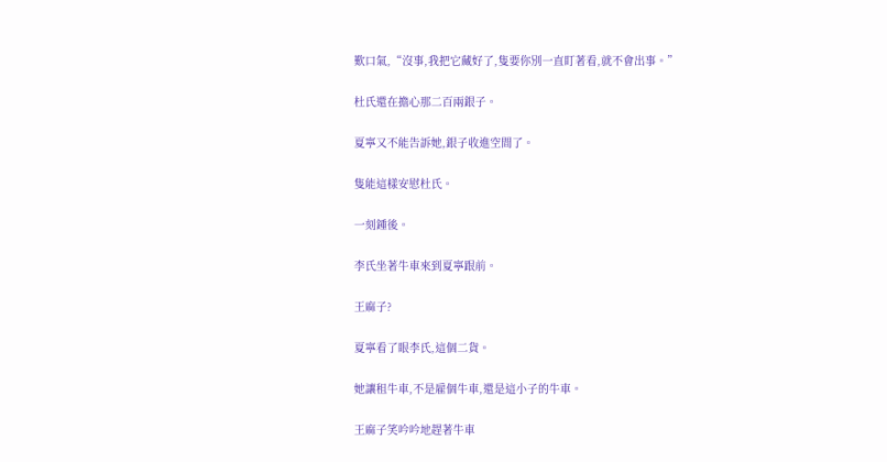歎口氣,“沒事,我把它藏好了,隻要你別一直盯著看,就不會出事。”

杜氏還在擔心那二百兩銀子。

夏寧又不能告訴她,銀子收進空間了。

隻能這樣安慰杜氏。

一刻鍾後。

李氏坐著牛車來到夏寧跟前。

王麻子?

夏寧看了眼李氏,這個二貨。

她讓租牛車,不是雇個牛車,還是這小子的牛車。

王麻子笑吟吟地趕著牛車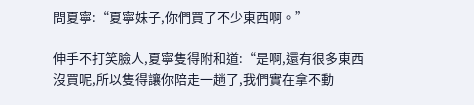問夏寧:“夏寧妹子,你們買了不少東西啊。”

伸手不打笑臉人,夏寧隻得附和道:“是啊,還有很多東西沒買呢,所以隻得讓你陪走一趟了,我們實在拿不動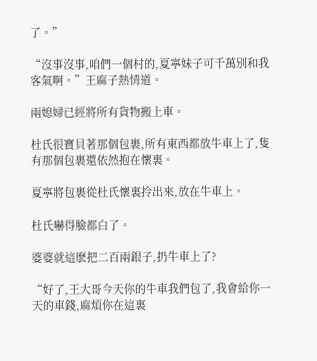了。”

“沒事沒事,咱們一個村的,夏寧妹子可千萬別和我客氣啊。”王麻子熱情道。

兩媳婦已經將所有貨物搬上車。

杜氏很寶貝著那個包裹,所有東西都放牛車上了,隻有那個包裹還依然抱在懷裏。

夏寧將包裹從杜氏懷裏拎出來,放在牛車上。

杜氏嚇得臉都白了。

婆婆就這麽把二百兩銀子,扔牛車上了?

“好了,王大哥今天你的牛車我們包了,我會給你一天的車錢,麻煩你在這裏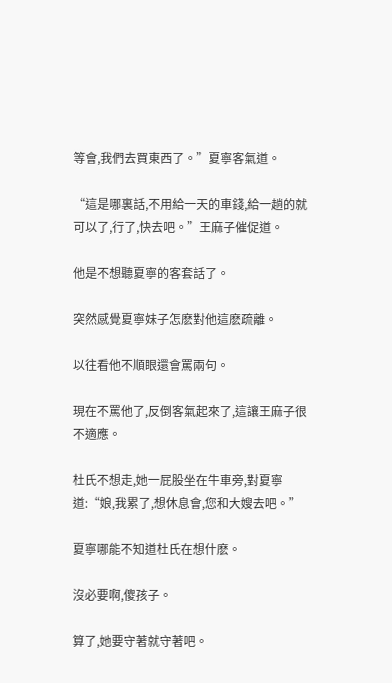等會,我們去買東西了。”夏寧客氣道。

“這是哪裏話,不用給一天的車錢,給一趟的就可以了,行了,快去吧。”王麻子催促道。

他是不想聽夏寧的客套話了。

突然感覺夏寧妹子怎麽對他這麽疏離。

以往看他不順眼還會罵兩句。

現在不罵他了,反倒客氣起來了,這讓王麻子很不適應。

杜氏不想走,她一屁股坐在牛車旁,對夏寧道:“娘,我累了,想休息會,您和大嫂去吧。”

夏寧哪能不知道杜氏在想什麽。

沒必要啊,傻孩子。

算了,她要守著就守著吧。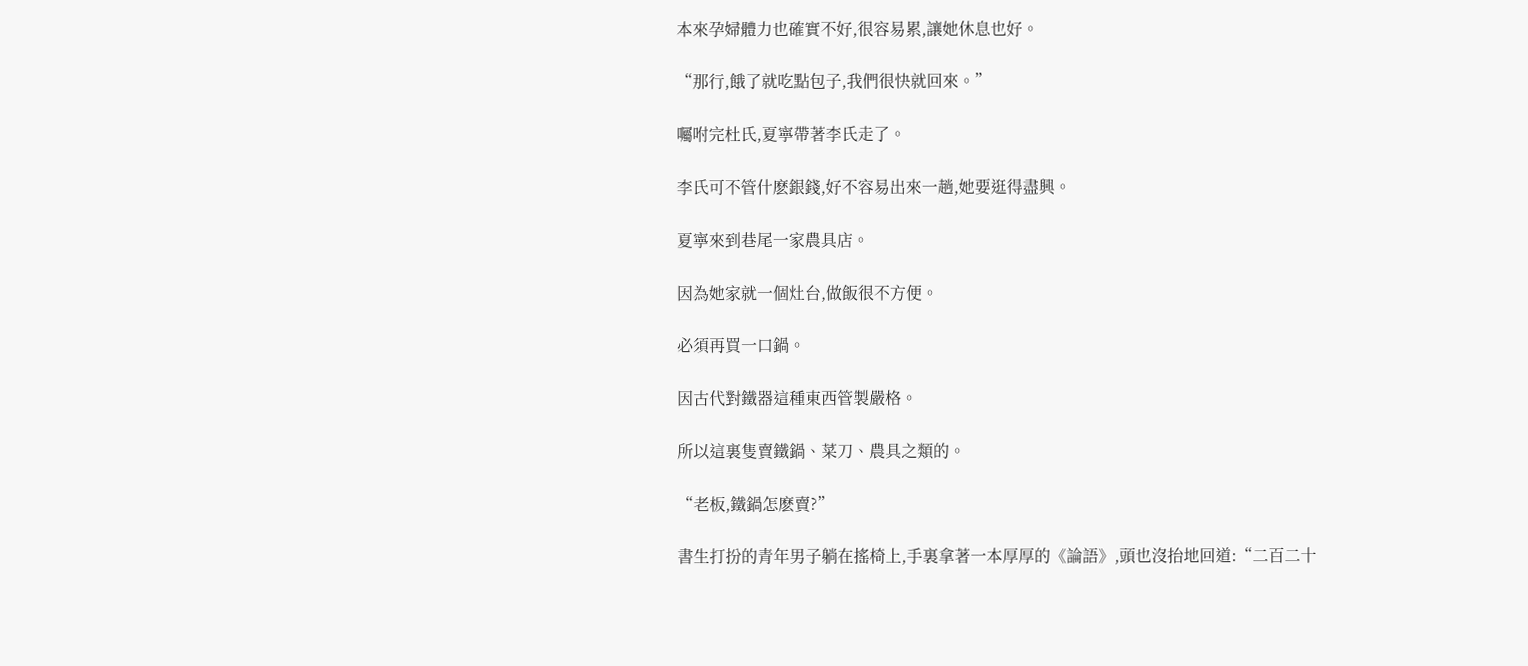本來孕婦體力也確實不好,很容易累,讓她休息也好。

“那行,餓了就吃點包子,我們很快就回來。”

囑咐完杜氏,夏寧帶著李氏走了。

李氏可不管什麽銀錢,好不容易出來一趟,她要逛得盡興。

夏寧來到巷尾一家農具店。

因為她家就一個灶台,做飯很不方便。

必須再買一口鍋。

因古代對鐵器這種東西管製嚴格。

所以這裏隻賣鐵鍋、菜刀、農具之類的。

“老板,鐵鍋怎麽賣?”

書生打扮的青年男子躺在搖椅上,手裏拿著一本厚厚的《論語》,頭也沒抬地回道:“二百二十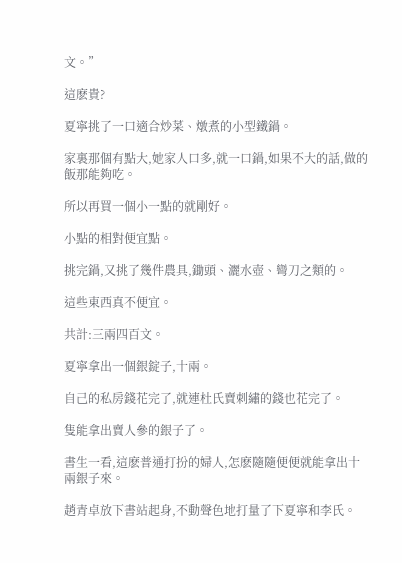文。”

這麽貴?

夏寧挑了一口適合炒菜、燉煮的小型鐵鍋。

家裏那個有點大,她家人口多,就一口鍋,如果不大的話,做的飯那能夠吃。

所以再買一個小一點的就剛好。

小點的相對便宜點。

挑完鍋,又挑了幾件農具,鋤頭、灑水壺、彎刀之類的。

這些東西真不便宜。

共計:三兩四百文。

夏寧拿出一個銀錠子,十兩。

自己的私房錢花完了,就連杜氏賣刺繡的錢也花完了。

隻能拿出賣人參的銀子了。

書生一看,這麽普通打扮的婦人,怎麽隨隨便便就能拿出十兩銀子來。

趙青卓放下書站起身,不動聲色地打量了下夏寧和李氏。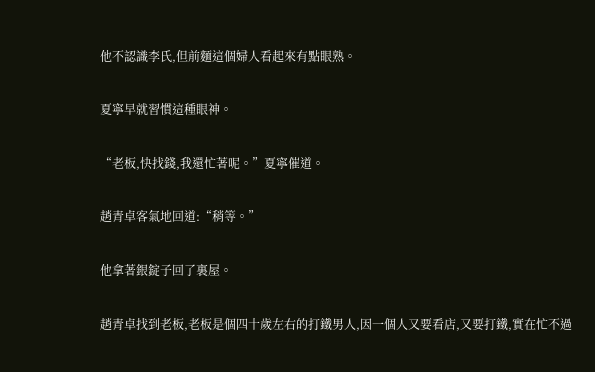他不認識李氏,但前麵這個婦人看起來有點眼熟。

夏寧早就習慣這種眼神。

“老板,快找錢,我還忙著呢。”夏寧催道。

趙青卓客氣地回道:“稍等。”

他拿著銀錠子回了裏屋。

趙青卓找到老板,老板是個四十歲左右的打鐵男人,因一個人又要看店,又要打鐵,實在忙不過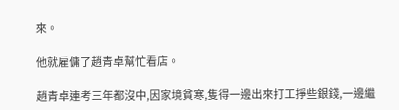來。

他就雇傭了趙青卓幫忙看店。

趙青卓連考三年都沒中,因家境貧寒,隻得一邊出來打工掙些銀錢,一邊繼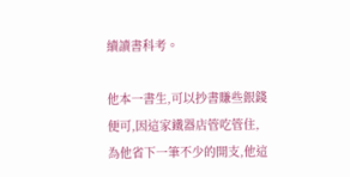續讀書科考。

他本一書生,可以抄書賺些銀錢便可,因這家鐵器店管吃管住,為他省下一筆不少的開支,他這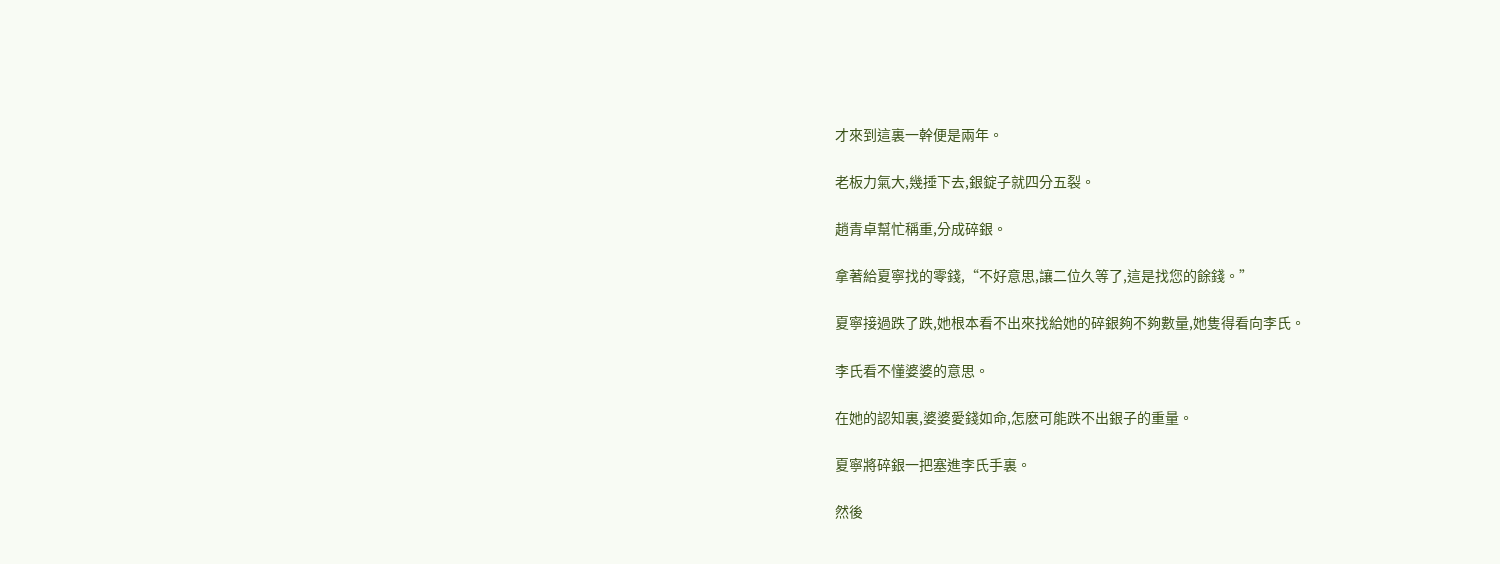才來到這裏一幹便是兩年。

老板力氣大,幾捶下去,銀錠子就四分五裂。

趙青卓幫忙稱重,分成碎銀。

拿著給夏寧找的零錢,“不好意思,讓二位久等了,這是找您的餘錢。”

夏寧接過跌了跌,她根本看不出來找給她的碎銀夠不夠數量,她隻得看向李氏。

李氏看不懂婆婆的意思。

在她的認知裏,婆婆愛錢如命,怎麽可能跌不出銀子的重量。

夏寧將碎銀一把塞進李氏手裏。

然後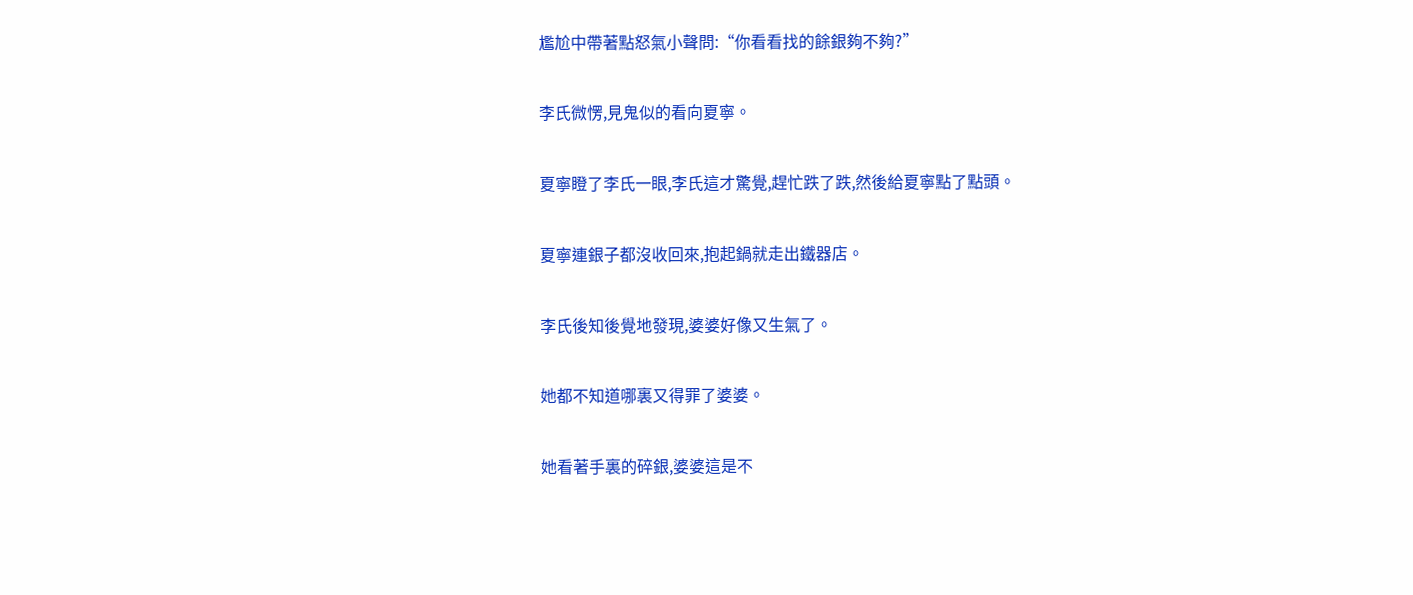尷尬中帶著點怒氣小聲問:“你看看找的餘銀夠不夠?”

李氏微愣,見鬼似的看向夏寧。

夏寧瞪了李氏一眼,李氏這才驚覺,趕忙跌了跌,然後給夏寧點了點頭。

夏寧連銀子都沒收回來,抱起鍋就走出鐵器店。

李氏後知後覺地發現,婆婆好像又生氣了。

她都不知道哪裏又得罪了婆婆。

她看著手裏的碎銀,婆婆這是不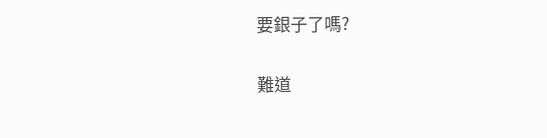要銀子了嗎?

難道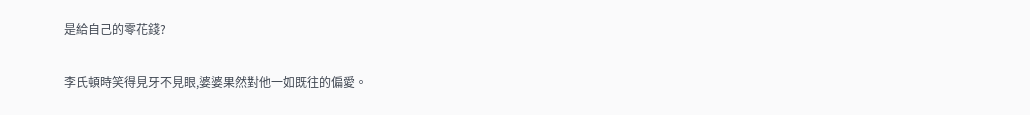是給自己的零花錢?

李氏頓時笑得見牙不見眼,婆婆果然對他一如既往的偏愛。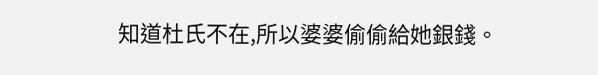知道杜氏不在,所以婆婆偷偷給她銀錢。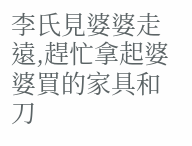李氏見婆婆走遠,趕忙拿起婆婆買的家具和刀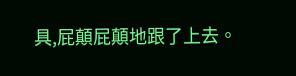具,屁顛屁顛地跟了上去。